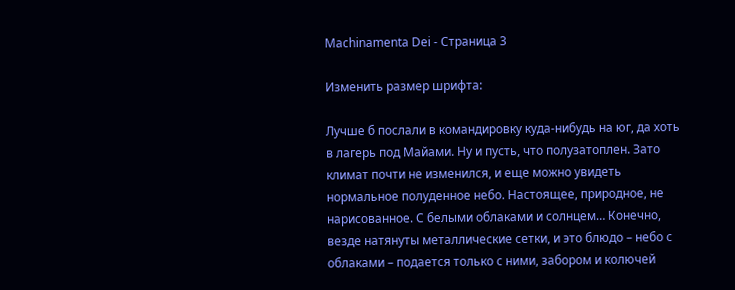Machinamenta Dei - Страница 3

Изменить размер шрифта:

Лучше б послали в командировку куда-нибудь на юг, да хоть в лагерь под Майами. Ну и пусть, что полузатоплен. Зато климат почти не изменился, и еще можно увидеть нормальное полуденное небо. Настоящее, природное, не нарисованное. С белыми облаками и солнцем… Конечно, везде натянуты металлические сетки, и это блюдо – небо с облаками – подается только с ними, забором и колючей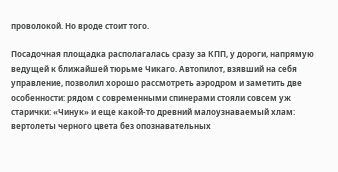проволокой. Но вроде стоит того.

Посадочная площадка располагалась сразу за КПП, у дороги, напрямую ведущей к ближайшей тюрьме Чикаго. Автопилот, взявший на себя управление, позволил хорошо рассмотреть аэродром и заметить две особенности: рядом с современными спинерами стояли совсем уж старички: «Чинук» и еще какой-то древний малоузнаваемый хлам: вертолеты черного цвета без опознавательных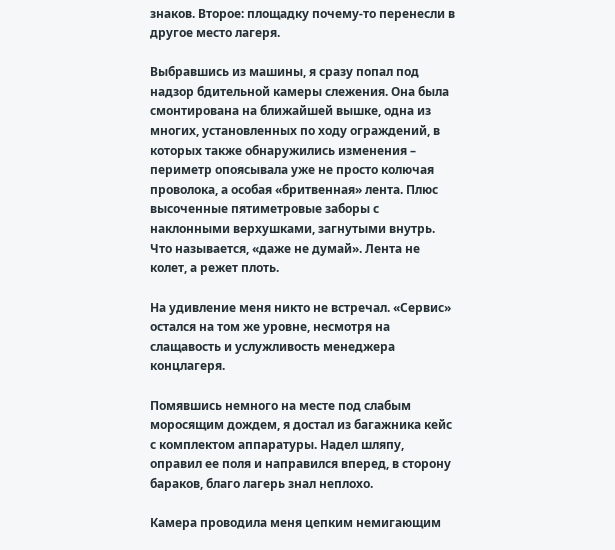знаков. Второе: площадку почему-то перенесли в другое место лагеря.

Выбравшись из машины, я сразу попал под надзор бдительной камеры слежения. Она была смонтирована на ближайшей вышке, одна из многих, установленных по ходу ограждений, в которых также обнаружились изменения – периметр опоясывала уже не просто колючая проволока, а особая «бритвенная» лента. Плюс высоченные пятиметровые заборы с наклонными верхушками, загнутыми внутрь. Что называется, «даже не думай». Лента не колет, а режет плоть.

На удивление меня никто не встречал. «Сервис» остался на том же уровне, несмотря на слащавость и услужливость менеджера концлагеря.

Помявшись немного на месте под слабым моросящим дождем, я достал из багажника кейс с комплектом аппаратуры. Надел шляпу, оправил ее поля и направился вперед, в сторону бараков, благо лагерь знал неплохо.

Камера проводила меня цепким немигающим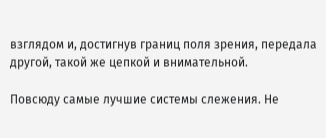взглядом и, достигнув границ поля зрения, передала другой, такой же цепкой и внимательной.

Повсюду самые лучшие системы слежения. Не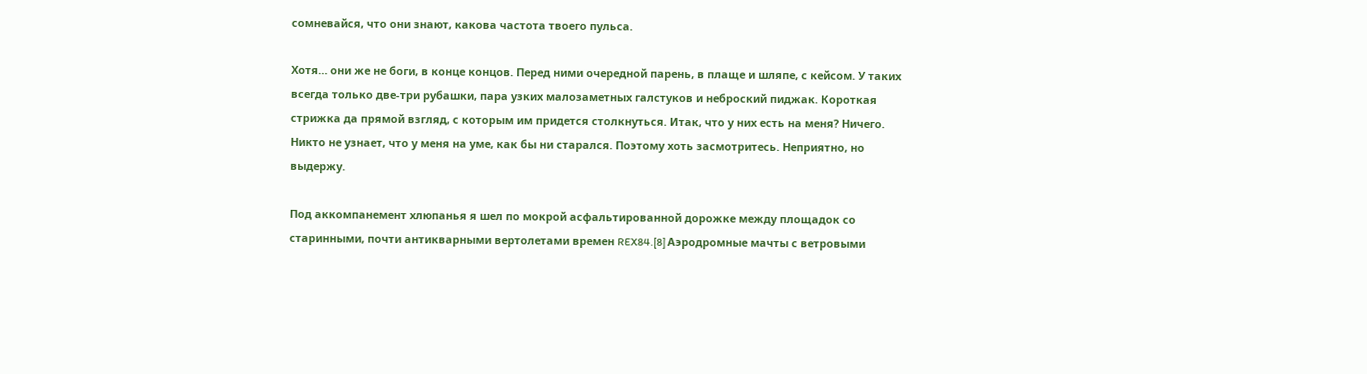сомневайся, что они знают, какова частота твоего пульса.

Хотя… они же не боги, в конце концов. Перед ними очередной парень, в плаще и шляпе, с кейсом. У таких всегда только две-три рубашки, пара узких малозаметных галстуков и неброский пиджак. Короткая стрижка да прямой взгляд, с которым им придется столкнуться. Итак, что у них есть на меня? Ничего. Никто не узнает, что у меня на уме, как бы ни старался. Поэтому хоть засмотритесь. Неприятно, но выдержу.

Под аккомпанемент хлюпанья я шел по мокрой асфальтированной дорожке между площадок со старинными, почти антикварными вертолетами времен REX84.[8] Аэродромные мачты с ветровыми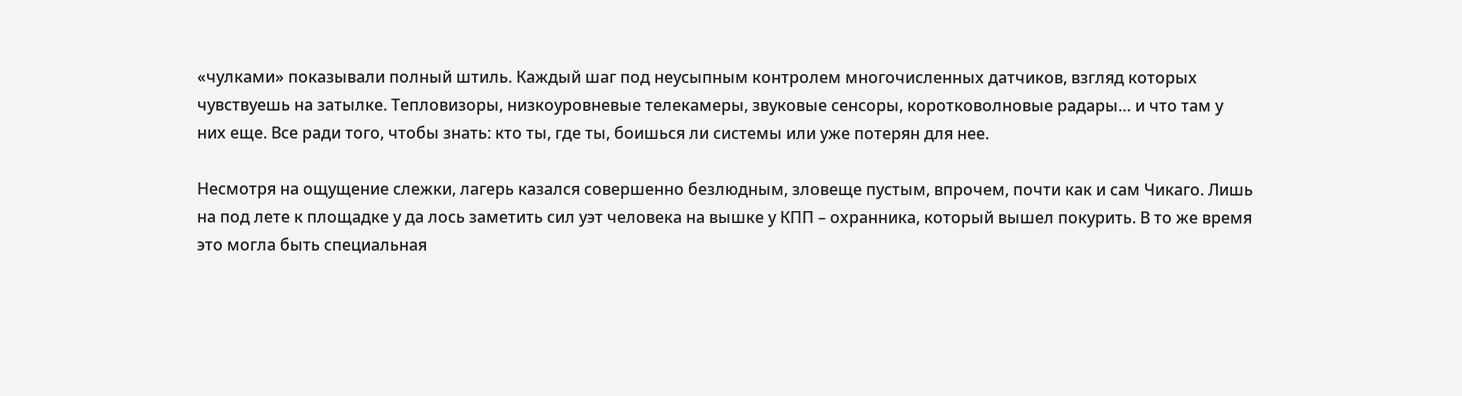«чулками» показывали полный штиль. Каждый шаг под неусыпным контролем многочисленных датчиков, взгляд которых чувствуешь на затылке. Тепловизоры, низкоуровневые телекамеры, звуковые сенсоры, коротковолновые радары… и что там у них еще. Все ради того, чтобы знать: кто ты, где ты, боишься ли системы или уже потерян для нее.

Несмотря на ощущение слежки, лагерь казался совершенно безлюдным, зловеще пустым, впрочем, почти как и сам Чикаго. Лишь на под лете к площадке у да лось заметить сил уэт человека на вышке у КПП – охранника, который вышел покурить. В то же время это могла быть специальная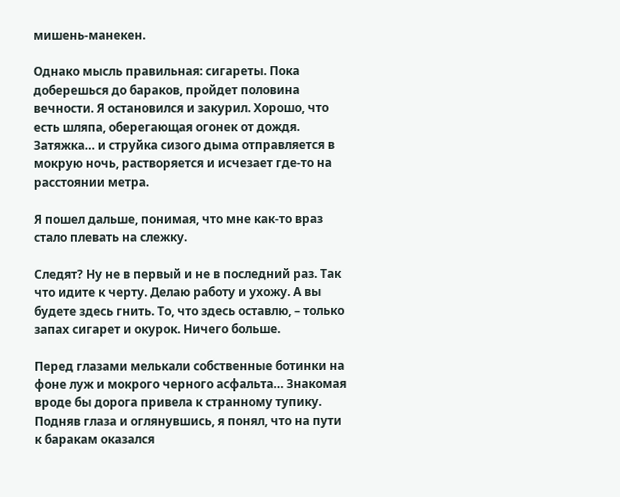мишень-манекен.

Однако мысль правильная: сигареты. Пока доберешься до бараков, пройдет половина вечности. Я остановился и закурил. Хорошо, что есть шляпа, оберегающая огонек от дождя. Затяжка… и струйка сизого дыма отправляется в мокрую ночь, растворяется и исчезает где-то на расстоянии метра.

Я пошел дальше, понимая, что мне как-то враз стало плевать на слежку.

Следят? Ну не в первый и не в последний раз. Так что идите к черту. Делаю работу и ухожу. А вы будете здесь гнить. То, что здесь оставлю, – только запах сигарет и окурок. Ничего больше.

Перед глазами мелькали собственные ботинки на фоне луж и мокрого черного асфальта… Знакомая вроде бы дорога привела к странному тупику. Подняв глаза и оглянувшись, я понял, что на пути к баракам оказался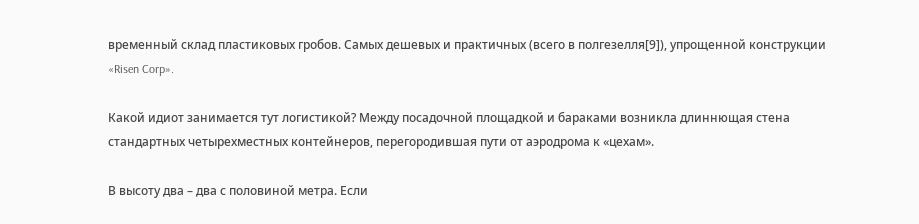временный склад пластиковых гробов. Самых дешевых и практичных (всего в полгезелля[9]), упрощенной конструкции «Risen Corp».

Какой идиот занимается тут логистикой? Между посадочной площадкой и бараками возникла длиннющая стена стандартных четырехместных контейнеров, перегородившая пути от аэродрома к «цехам».

В высоту два – два с половиной метра. Если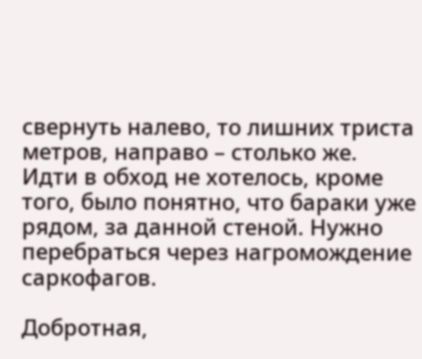свернуть налево, то лишних триста метров, направо – столько же. Идти в обход не хотелось, кроме того, было понятно, что бараки уже рядом, за данной стеной. Нужно перебраться через нагромождение саркофагов.

Добротная,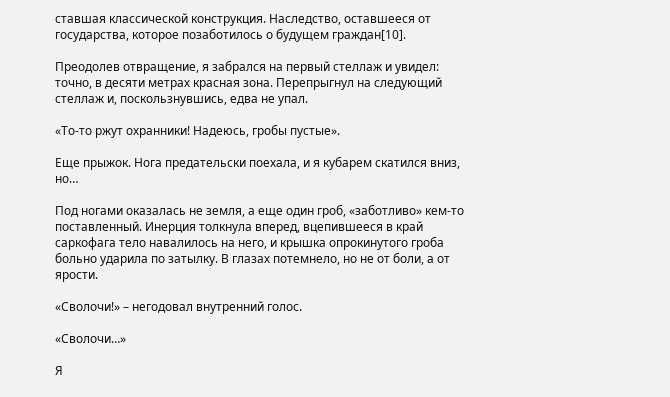ставшая классической конструкция. Наследство, оставшееся от государства, которое позаботилось о будущем граждан[10].

Преодолев отвращение, я забрался на первый стеллаж и увидел: точно, в десяти метрах красная зона. Перепрыгнул на следующий стеллаж и, поскользнувшись, едва не упал.

«То-то ржут охранники! Надеюсь, гробы пустые».

Еще прыжок. Нога предательски поехала, и я кубарем скатился вниз, но…

Под ногами оказалась не земля, а еще один гроб, «заботливо» кем-то поставленный. Инерция толкнула вперед, вцепившееся в край саркофага тело навалилось на него, и крышка опрокинутого гроба больно ударила по затылку. В глазах потемнело, но не от боли, а от ярости.

«Сволочи!» – негодовал внутренний голос.

«Сволочи…»

Я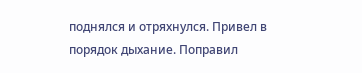поднялся и отряхнулся. Привел в порядок дыхание. Поправил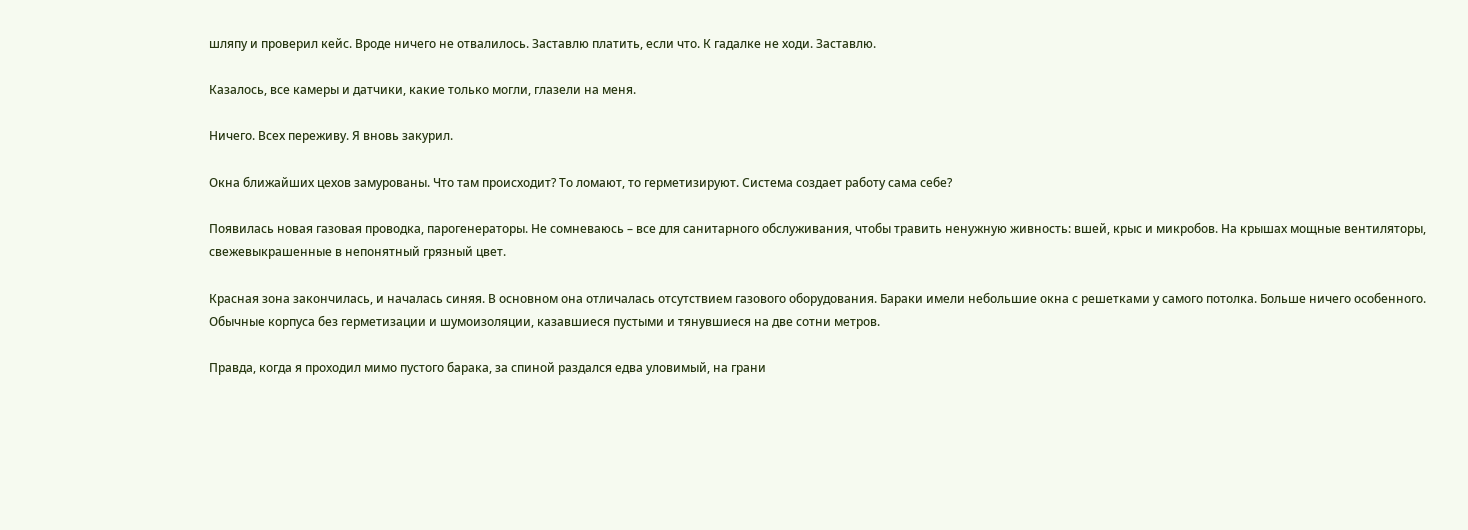шляпу и проверил кейс. Вроде ничего не отвалилось. Заставлю платить, если что. К гадалке не ходи. Заставлю.

Казалось, все камеры и датчики, какие только могли, глазели на меня.

Ничего. Всех переживу. Я вновь закурил.

Окна ближайших цехов замурованы. Что там происходит? То ломают, то герметизируют. Система создает работу сама себе?

Появилась новая газовая проводка, парогенераторы. Не сомневаюсь – все для санитарного обслуживания, чтобы травить ненужную живность: вшей, крыс и микробов. На крышах мощные вентиляторы, свежевыкрашенные в непонятный грязный цвет.

Красная зона закончилась, и началась синяя. В основном она отличалась отсутствием газового оборудования. Бараки имели небольшие окна с решетками у самого потолка. Больше ничего особенного. Обычные корпуса без герметизации и шумоизоляции, казавшиеся пустыми и тянувшиеся на две сотни метров.

Правда, когда я проходил мимо пустого барака, за спиной раздался едва уловимый, на грани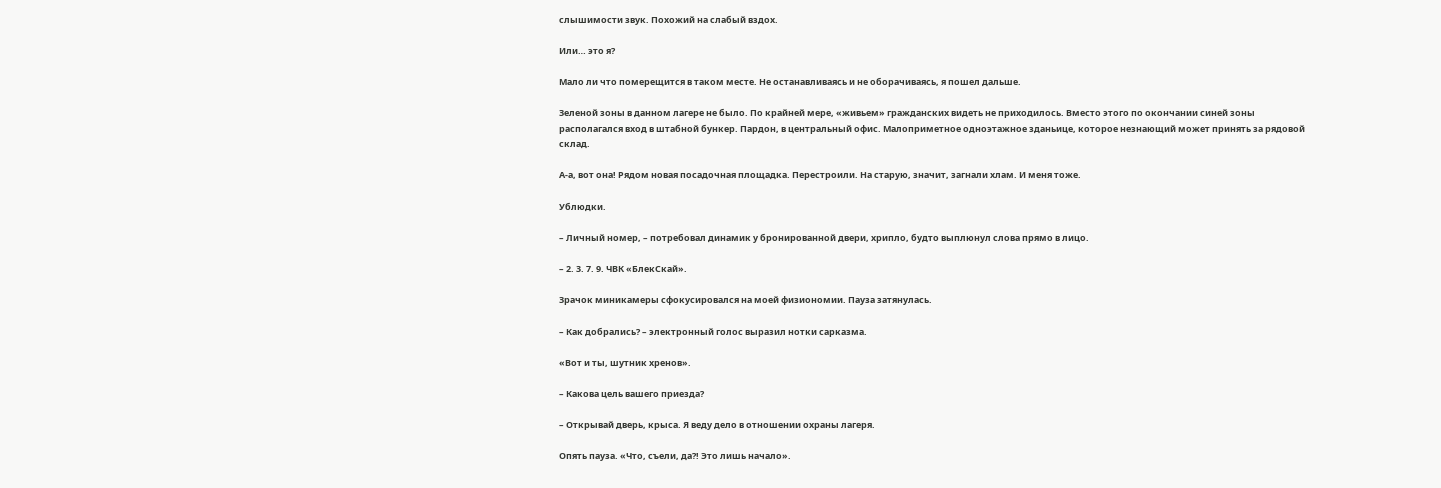слышимости звук. Похожий на слабый вздох.

Или… это я?

Мало ли что померещится в таком месте. Не останавливаясь и не оборачиваясь, я пошел дальше.

Зеленой зоны в данном лагере не было. По крайней мере, «живьем» гражданских видеть не приходилось. Вместо этого по окончании синей зоны располагался вход в штабной бункер. Пардон, в центральный офис. Малоприметное одноэтажное зданьице, которое незнающий может принять за рядовой склад.

А-а, вот она! Рядом новая посадочная площадка. Перестроили. На старую, значит, загнали хлам. И меня тоже.

Ублюдки.

– Личный номер, – потребовал динамик у бронированной двери, хрипло, будто выплюнул слова прямо в лицо.

– 2. 3. 7. 9. ЧВК «БлекСкай».

Зрачок миникамеры сфокусировался на моей физиономии. Пауза затянулась.

– Как добрались? – электронный голос выразил нотки сарказма.

«Вот и ты, шутник хренов».

– Какова цель вашего приезда?

– Открывай дверь, крыса. Я веду дело в отношении охраны лагеря.

Опять пауза. «Что, съели, да?! Это лишь начало».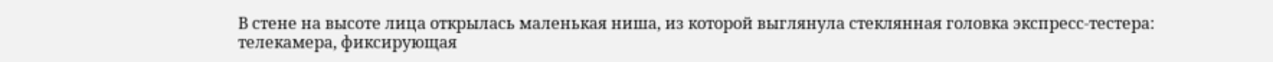В стене на высоте лица открылась маленькая ниша, из которой выглянула стеклянная головка экспресс-тестера: телекамера, фиксирующая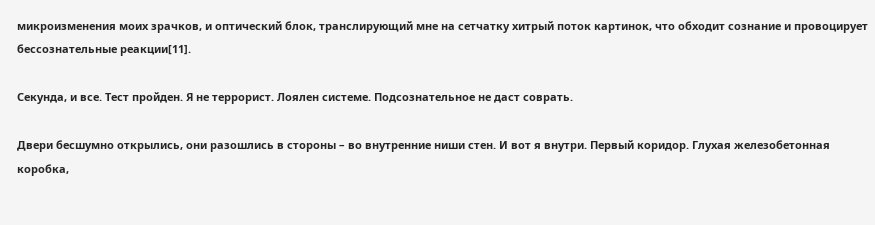микроизменения моих зрачков, и оптический блок, транслирующий мне на сетчатку хитрый поток картинок, что обходит сознание и провоцирует бессознательные реакции[11].

Секунда, и все. Тест пройден. Я не террорист. Лоялен системе. Подсознательное не даст соврать.

Двери бесшумно открылись, они разошлись в стороны – во внутренние ниши стен. И вот я внутри. Первый коридор. Глухая железобетонная коробка,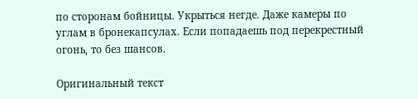по сторонам бойницы. Укрыться негде. Даже камеры по углам в бронекапсулах. Если попадаешь под перекрестный огонь, то без шансов.

Оригинальный текст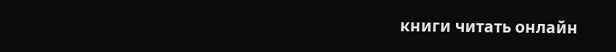книги читать онлайн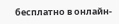бесплатно в онлайн-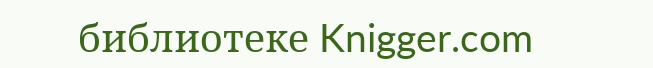библиотеке Knigger.com